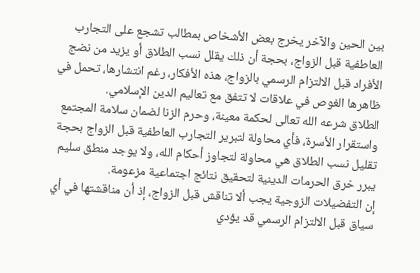بين الحين والآخر يخرج بعض الأشخاص بمطالب تشجع على التجارب العاطفية قبل الزواج، بحجة أن ذلك يقلل نسب الطلاق أو يزيد من نضج الأفراد قبل الالتزام الرسمي بالزواج، هذه الأفكار، رغم انتشارها، تحمل في ظاهرها الغوص في علاقات لا تتفق مع تعاليم الدين الإسلامي.
الطلاق شرعه الله تعالى لحكمة معينة، وحرم الزنا لضمان سلامة المجتمع واستقرار الأسرة، فأي محاولة لتبرير التجارب العاطفية قبل الزواج بحجة تقليل نسب الطلاق هي محاولة لتجاوز أحكام الله، ولا يوجد منطق سليم يبرر خرق الحرمات الدينية لتحقيق نتائج اجتماعية مزعومة.
إن التفضيلات الزوجية يجب ألا تناقش قبل الزواج، إذ أن مناقشتها في أي سياق قبل الالتزام الرسمي قد يؤدي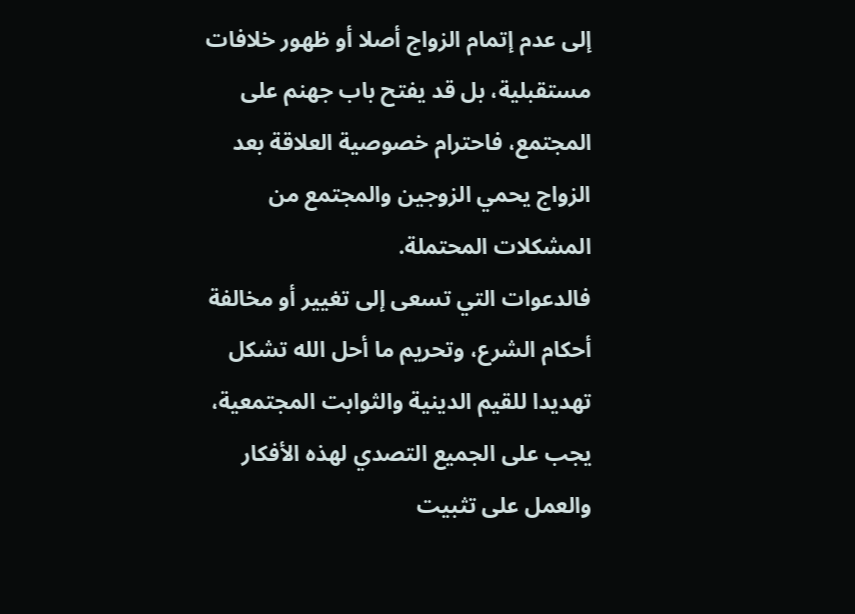إلى عدم إتمام الزواج أصلا أو ظهور خلافات مستقبلية، بل قد يفتح باب جهنم على المجتمع، فاحترام خصوصية العلاقة بعد الزواج يحمي الزوجين والمجتمع من المشكلات المحتملة.
فالدعوات التي تسعى إلى تغيير أو مخالفة أحكام الشرع، وتحريم ما أحل الله تشكل تهديدا للقيم الدينية والثوابت المجتمعية، يجب على الجميع التصدي لهذه الأفكار والعمل على تثبيت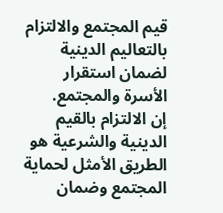قيم المجتمع والالتزام بالتعاليم الدينية لضمان استقرار الأسرة والمجتمع.
إن الالتزام بالقيم الدينية والشرعية هو الطريق الأمثل لحماية المجتمع وضمان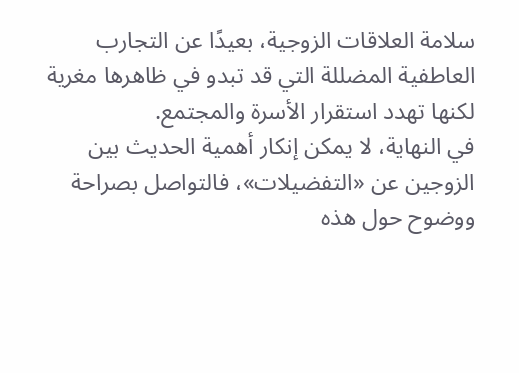سلامة العلاقات الزوجية، بعيدًا عن التجارب العاطفية المضللة التي قد تبدو في ظاهرها مغرية لكنها تهدد استقرار الأسرة والمجتمع.
في النهاية، لا يمكن إنكار أهمية الحديث بين الزوجين عن «التفضيلات»، فالتواصل بصراحة ووضوح حول هذه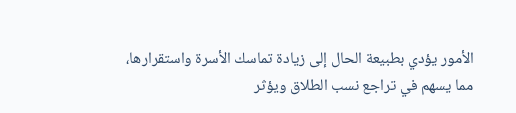الأمور يؤدي بطبيعة الحال إلى زيادة تماسك الأسرة واستقرارها، مما يسهم في تراجع نسب الطلاق ويؤثر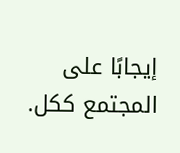إيجابًا على المجتمع ككل.